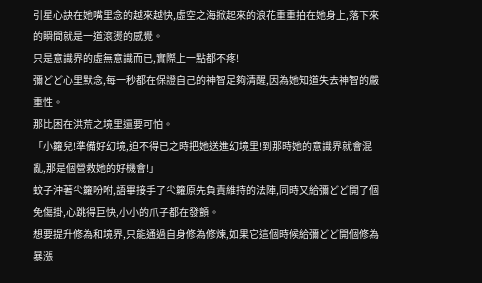引星心訣在她嘴里念的越來越快,虛空之海掀起來的浪花重重拍在她身上,落下來的瞬間就是一道滾燙的感覺。
只是意識界的虛無意識而已,實際上一點都不疼!
彌どど心里默念,每一秒都在保證自己的神智足夠清醒,因為她知道失去神智的嚴重性。
那比困在洪荒之境里還要可怕。
「小籮兒!準備好幻境,迫不得已之時把她送進幻境里!到那時她的意識界就會混亂,那是個營救她的好機會!」
蚊子沖著尐籮吩咐,語畢接手了尐籮原先負責維持的法陣,同時又給彌どど開了個免傷掛,心跳得巨快,小小的爪子都在發顫。
想要提升修為和境界,只能通過自身修為修煉,如果它這個時候給彌どど開個修為暴漲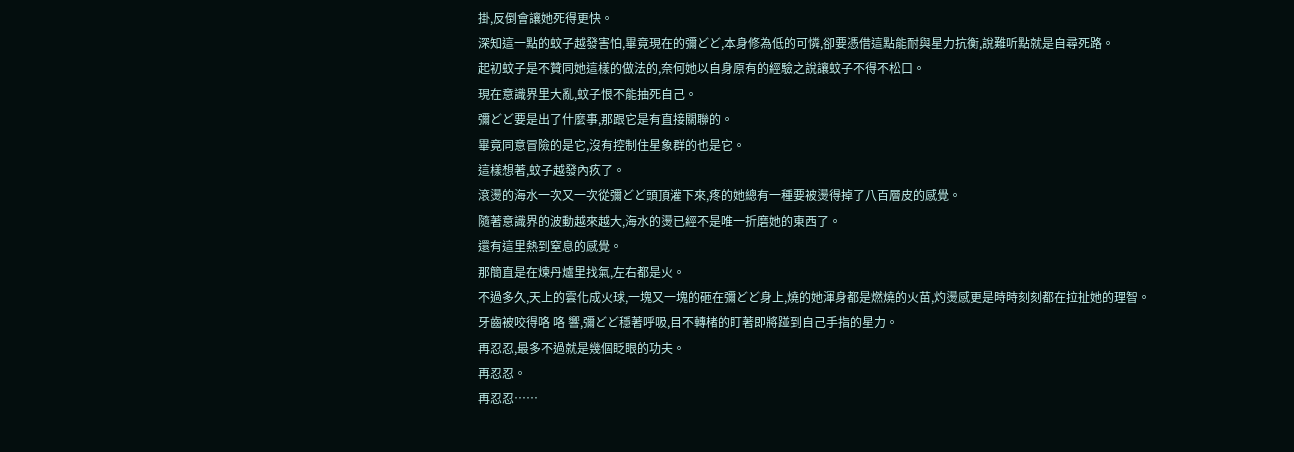掛,反倒會讓她死得更快。
深知這一點的蚊子越發害怕,畢竟現在的彌どど,本身修為低的可憐,卻要憑借這點能耐與星力抗衡,說難听點就是自尋死路。
起初蚊子是不贊同她這樣的做法的,奈何她以自身原有的經驗之說讓蚊子不得不松口。
現在意識界里大亂,蚊子恨不能抽死自己。
彌どど要是出了什麼事,那跟它是有直接關聯的。
畢竟同意冒險的是它,沒有控制住星象群的也是它。
這樣想著,蚊子越發內疚了。
滾燙的海水一次又一次從彌どど頭頂灌下來,疼的她總有一種要被燙得掉了八百層皮的感覺。
隨著意識界的波動越來越大,海水的燙已經不是唯一折磨她的東西了。
還有這里熱到窒息的感覺。
那簡直是在煉丹爐里找氣,左右都是火。
不過多久,天上的雲化成火球,一塊又一塊的砸在彌どど身上,燒的她渾身都是燃燒的火苗,灼燙感更是時時刻刻都在拉扯她的理智。
牙齒被咬得咯 咯 響,彌どど穩著呼吸,目不轉楮的盯著即將踫到自己手指的星力。
再忍忍,最多不過就是幾個眨眼的功夫。
再忍忍。
再忍忍……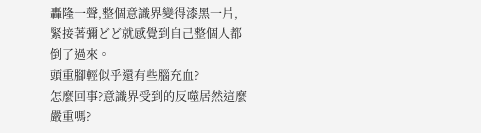轟隆一聲,整個意識界變得漆黑一片,緊接著彌どど就感覺到自己整個人都倒了過來。
頭重腳輕似乎還有些腦充血?
怎麼回事?意識界受到的反噬居然這麼嚴重嗎?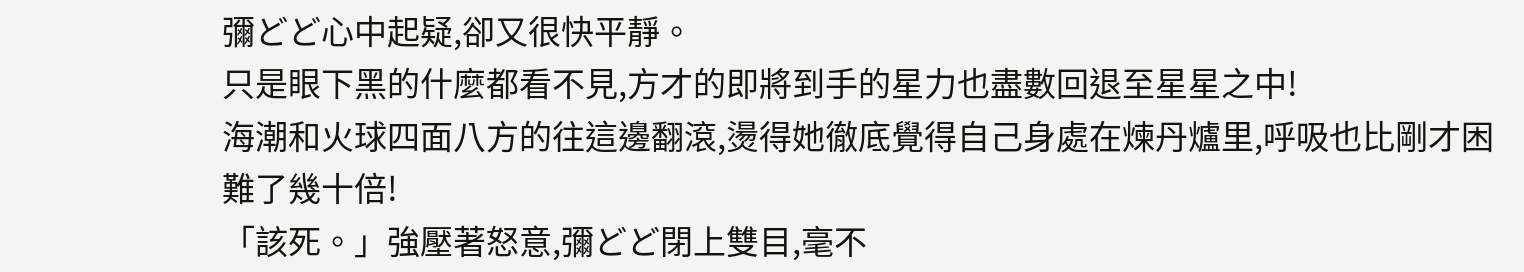彌どど心中起疑,卻又很快平靜。
只是眼下黑的什麼都看不見,方才的即將到手的星力也盡數回退至星星之中!
海潮和火球四面八方的往這邊翻滾,燙得她徹底覺得自己身處在煉丹爐里,呼吸也比剛才困難了幾十倍!
「該死。」強壓著怒意,彌どど閉上雙目,毫不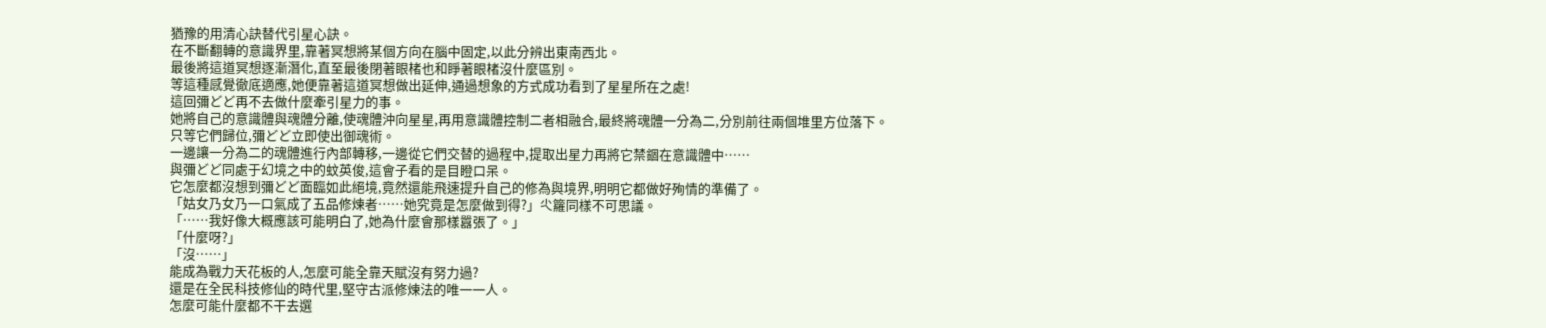猶豫的用清心訣替代引星心訣。
在不斷翻轉的意識界里,靠著冥想將某個方向在腦中固定,以此分辨出東南西北。
最後將這道冥想逐漸潛化,直至最後閉著眼楮也和睜著眼楮沒什麼區別。
等這種感覺徹底適應,她便靠著這道冥想做出延伸,通過想象的方式成功看到了星星所在之處!
這回彌どど再不去做什麼牽引星力的事。
她將自己的意識體與魂體分離,使魂體沖向星星,再用意識體控制二者相融合,最終將魂體一分為二,分別前往兩個堆里方位落下。
只等它們歸位,彌どど立即使出御魂術。
一邊讓一分為二的魂體進行內部轉移,一邊從它們交替的過程中,提取出星力再將它禁錮在意識體中……
與彌どど同處于幻境之中的蚊英俊,這會子看的是目瞪口呆。
它怎麼都沒想到彌どど面臨如此絕境,竟然還能飛速提升自己的修為與境界,明明它都做好殉情的準備了。
「姑女乃女乃一口氣成了五品修煉者……她究竟是怎麼做到得?」尐籮同樣不可思議。
「……我好像大概應該可能明白了,她為什麼會那樣囂張了。」
「什麼呀?」
「沒……」
能成為戰力天花板的人,怎麼可能全靠天賦沒有努力過?
還是在全民科技修仙的時代里,堅守古派修煉法的唯一一人。
怎麼可能什麼都不干去選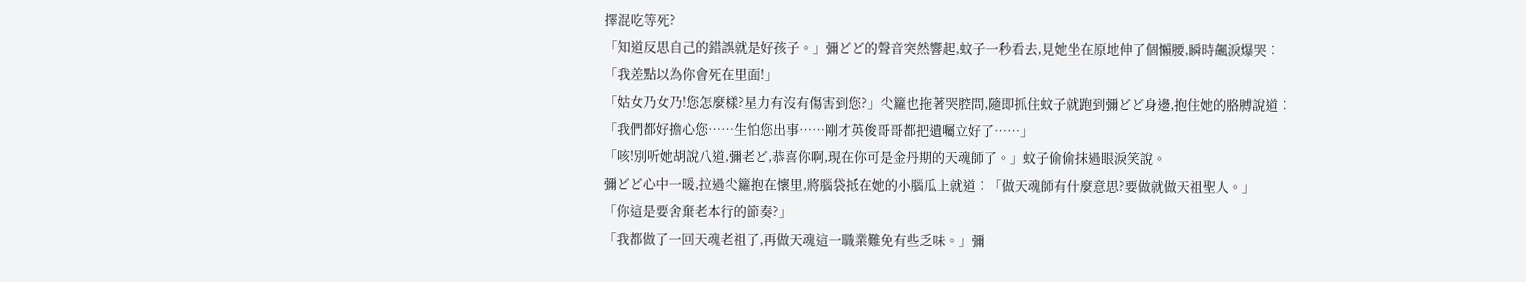擇混吃等死?
「知道反思自己的錯誤就是好孩子。」彌どど的聲音突然響起,蚊子一秒看去,見她坐在原地伸了個懶腰,瞬時飆淚爆哭︰
「我差點以為你會死在里面!」
「姑女乃女乃!您怎麼樣?星力有沒有傷害到您?」尐籮也拖著哭腔問,隨即抓住蚊子就跑到彌どど身邊,抱住她的胳膊說道︰
「我們都好擔心您……生怕您出事……剛才英俊哥哥都把遺囑立好了……」
「咳!別听她胡說八道,彌老ど,恭喜你啊,現在你可是金丹期的天魂師了。」蚊子偷偷抹過眼淚笑說。
彌どど心中一暖,拉過尐籮抱在懷里,將腦袋抵在她的小腦瓜上就道︰「做天魂師有什麼意思?要做就做天祖聖人。」
「你這是要舍棄老本行的節奏?」
「我都做了一回天魂老祖了,再做天魂這一職業難免有些乏味。」彌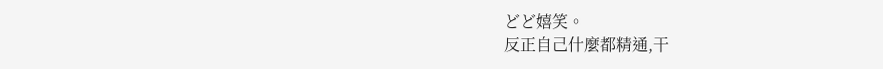どど嬉笑。
反正自己什麼都精通,干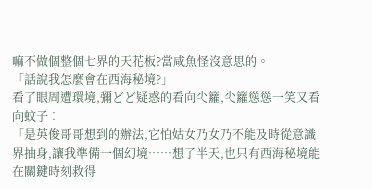嘛不做個整個七界的天花板?當咸魚怪沒意思的。
「話說我怎麼會在西海秘境?」
看了眼周遭環境,彌どど疑惑的看向尐籮,尐籮慫慫一笑又看向蚊子︰
「是英俊哥哥想到的辦法,它怕姑女乃女乃不能及時從意識界抽身,讓我準備一個幻境……想了半天,也只有西海秘境能在關鍵時刻救得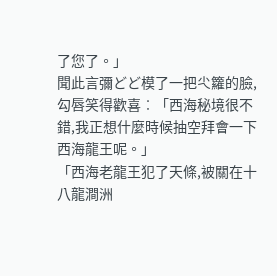了您了。」
聞此言彌どど模了一把尐籮的臉,勾唇笑得歡喜︰「西海秘境很不錯,我正想什麼時候抽空拜會一下西海龍王呢。」
「西海老龍王犯了天條,被關在十八龍澗洲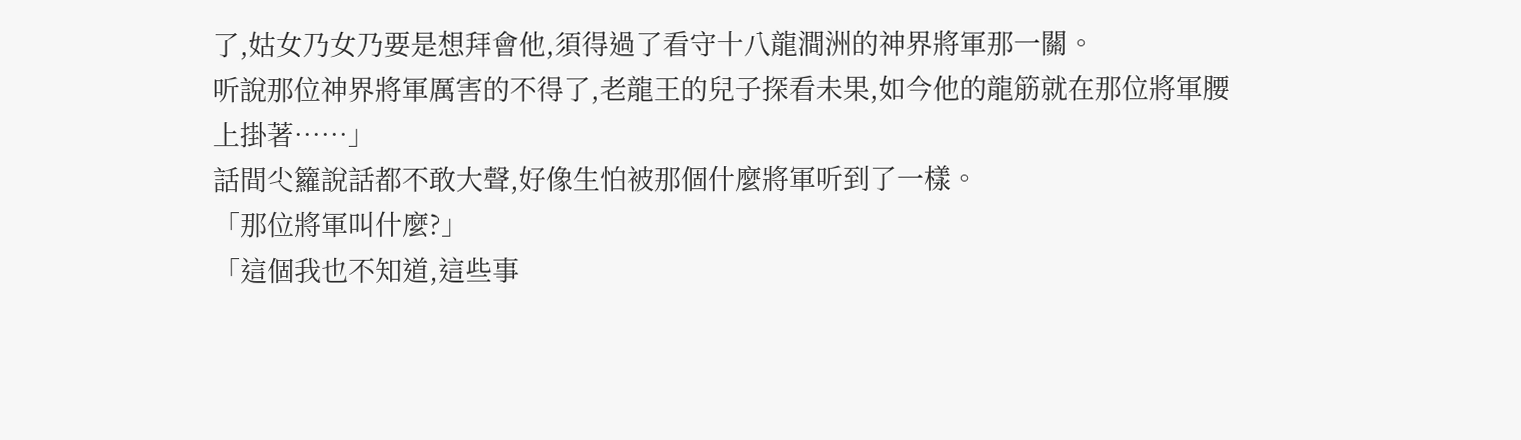了,姑女乃女乃要是想拜會他,須得過了看守十八龍澗洲的神界將軍那一關。
听說那位神界將軍厲害的不得了,老龍王的兒子探看未果,如今他的龍筋就在那位將軍腰上掛著……」
話間尐籮說話都不敢大聲,好像生怕被那個什麼將軍听到了一樣。
「那位將軍叫什麼?」
「這個我也不知道,這些事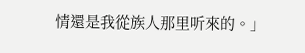情還是我從族人那里听來的。」